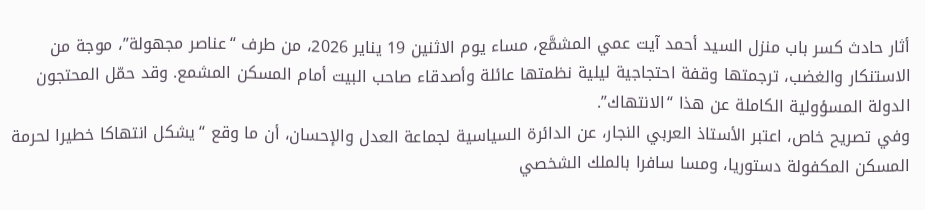أثار حادث كسر باب منزل السيد أحمد آيت عمي المشمَّع، مساء يوم الاثنين 19 يناير 2026، من طرف “عناصر مجهولة”، موجة من الاستنكار والغضب، ترجمتها وقفة احتجاجية ليلية نظمتها عائلة وأصدقاء صاحب البيت أمام المسكن المشمع. وقد حمّل المحتجون الدولة المسؤولية الكاملة عن هذا “الانتهاك”.
وفي تصريح خاص، اعتبر الأستاذ العربي النجار، عن الدائرة السياسية لجماعة العدل والإحسان، أن ما وقع “يشكل انتهاكا خطيرا لحرمة المسكن المكفولة دستوريا، ومسا سافرا بالملك الشخصي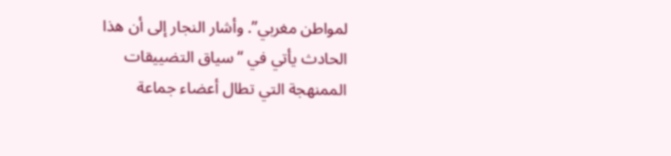لمواطن مغربي”. وأشار النجار إلى أن هذا الحادث يأتي في “سياق التضييقات الممنهجة التي تطال أعضاء جماعة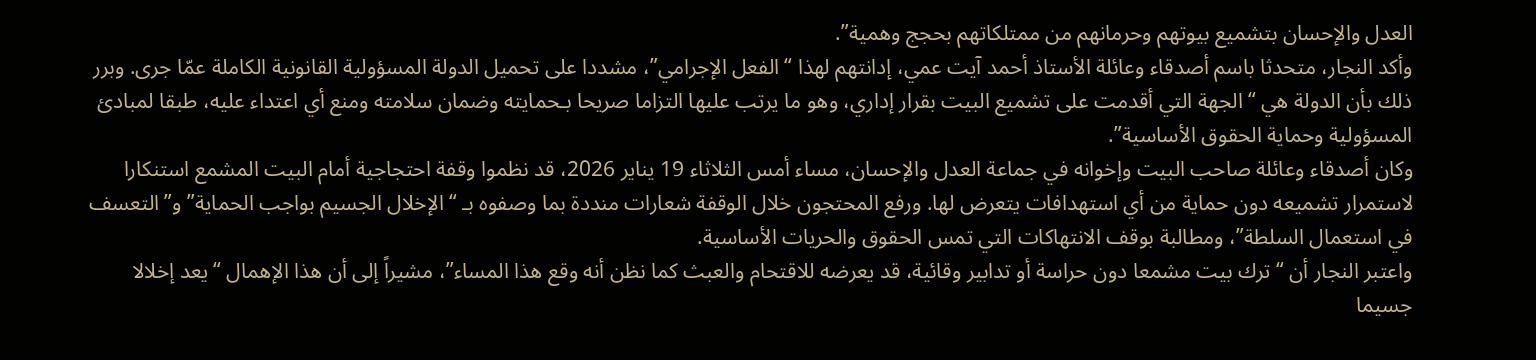العدل والإحسان بتشميع بيوتهم وحرمانهم من ممتلكاتهم بحجج وهمية”.
وأكد النجار، متحدثا باسم أصدقاء وعائلة الأستاذ أحمد آيت عمي، إدانتهم لهذا “الفعل الإجرامي”، مشددا على تحميل الدولة المسؤولية القانونية الكاملة عمّا جرى. وبرر ذلك بأن الدولة هي “الجهة التي أقدمت على تشميع البيت بقرار إداري، وهو ما يرتب عليها التزاما صريحا بـحمايته وضمان سلامته ومنع أي اعتداء عليه، طبقا لمبادئ المسؤولية وحماية الحقوق الأساسية”.
وكان أصدقاء وعائلة صاحب البيت وإخوانه في جماعة العدل والإحسان، مساء أمس الثلاثاء 19 يناير 2026، قد نظموا وقفة احتجاجية أمام البيت المشمع استنكارا لاستمرار تشميعه دون حماية من أي استهدافات يتعرض لها. ورفع المحتجون خلال الوقفة شعارات منددة بما وصفوه بـ “الإخلال الجسيم بواجب الحماية” و”التعسف في استعمال السلطة”، ومطالبة بوقف الانتهاكات التي تمس الحقوق والحريات الأساسية.
واعتبر النجار أن “ترك بيت مشمعا دون حراسة أو تدابير وقائية، قد يعرضه للاقتحام والعبث كما نظن أنه وقع هذا المساء”، مشيراً إلى أن هذا الإهمال “يعد إخلالا جسيما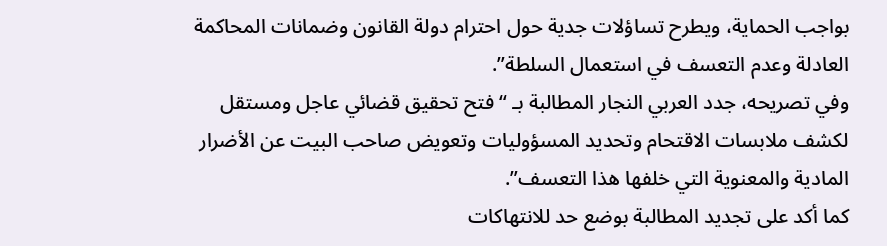بواجب الحماية، ويطرح تساؤلات جدية حول احترام دولة القانون وضمانات المحاكمة العادلة وعدم التعسف في استعمال السلطة”.
وفي تصريحه، جدد العربي النجار المطالبة بـ “فتح تحقيق قضائي عاجل ومستقل لكشف ملابسات الاقتحام وتحديد المسؤوليات وتعويض صاحب البيت عن الأضرار المادية والمعنوية التي خلفها هذا التعسف”.
كما أكد على تجديد المطالبة بوضع حد للانتهاكات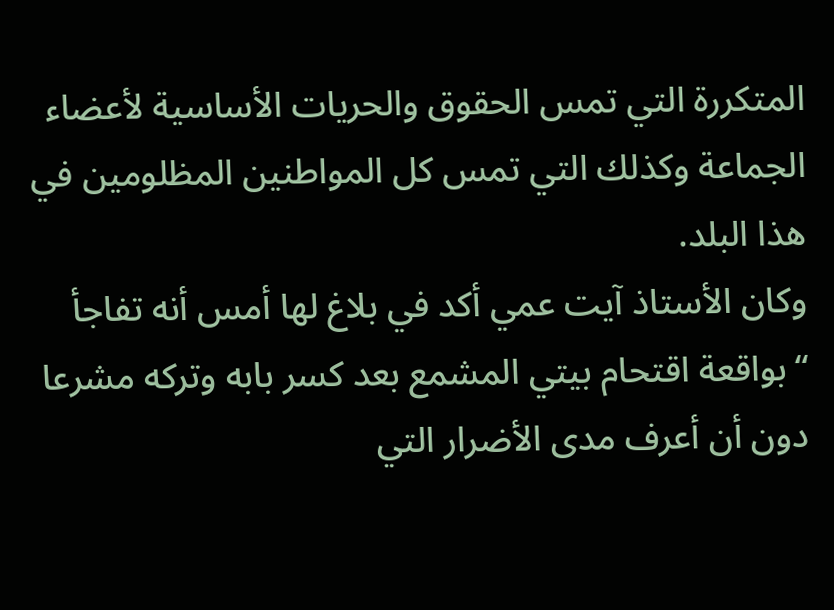المتكررة التي تمس الحقوق والحريات الأساسية لأعضاء الجماعة وكذلك التي تمس كل المواطنين المظلومين في هذا البلد.
وكان الأستاذ آيت عمي أكد في بلاغ لها أمس أنه تفاجأ “بواقعة اقتحام بيتي المشمع بعد كسر بابه وتركه مشرعا دون أن أعرف مدى الأضرار التي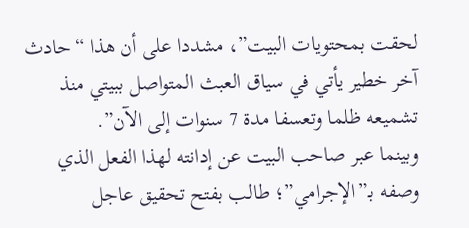لحقت بمحتويات البيت”، مشددا على أن هذا “حادث آخر خطير يأتي في سياق العبث المتواصل ببيتي منذ تشميعه ظلما وتعسفا مدة 7 سنوات إلى الآن”.
وبينما عبر صاحب البيت عن إدانته لهذا الفعل الذي وصفه بـ”الإجرامي”؛ طالب بفتح تحقيق عاجل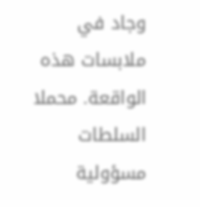وجاد في ملابسات هذه الواقعة. محملا السلطات مسؤولية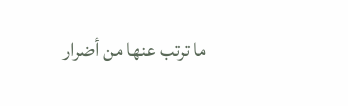ما ترتب عنها من أضرار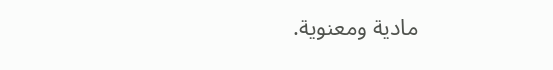مادية ومعنوية.